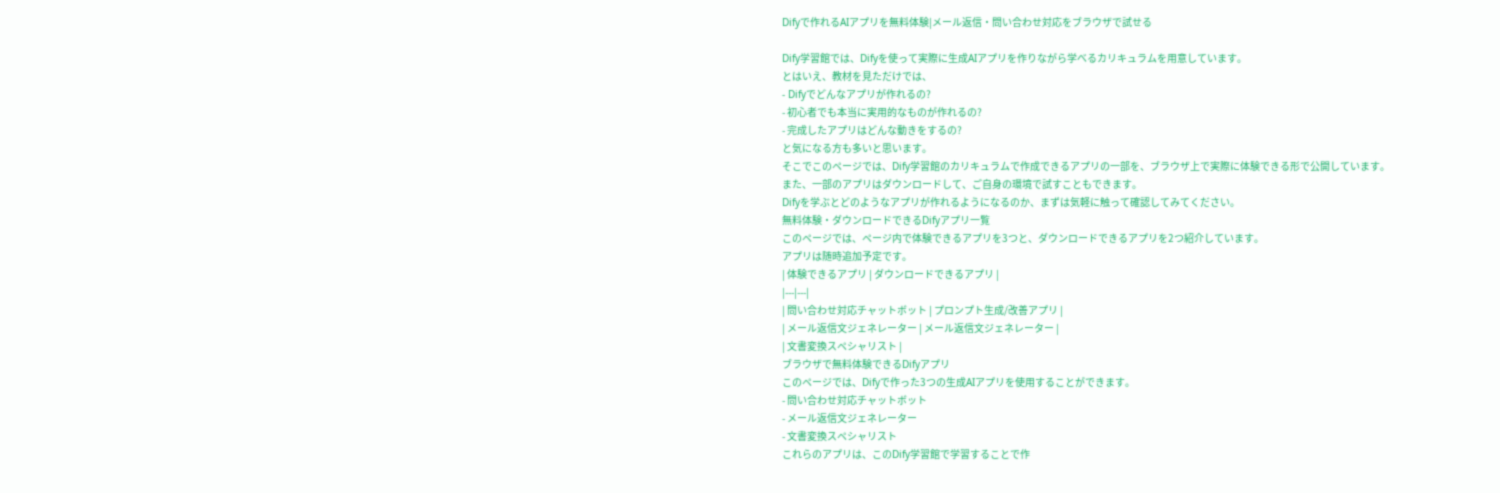Difyで作れるAIアプリを無料体験|メール返信・問い合わせ対応をブラウザで試せる

Dify学習館では、Difyを使って実際に生成AIアプリを作りながら学べるカリキュラムを用意しています。
とはいえ、教材を見ただけでは、
- Difyでどんなアプリが作れるの?
- 初心者でも本当に実用的なものが作れるの?
- 完成したアプリはどんな動きをするの?
と気になる方も多いと思います。
そこでこのページでは、Dify学習館のカリキュラムで作成できるアプリの一部を、ブラウザ上で実際に体験できる形で公開しています。
また、一部のアプリはダウンロードして、ご自身の環境で試すこともできます。
Difyを学ぶとどのようなアプリが作れるようになるのか、まずは気軽に触って確認してみてください。
無料体験・ダウンロードできるDifyアプリ一覧
このページでは、ページ内で体験できるアプリを3つと、ダウンロードできるアプリを2つ紹介しています。
アプリは随時追加予定です。
| 体験できるアプリ | ダウンロードできるアプリ |
|---|---|
| 問い合わせ対応チャットボット | プロンプト生成/改善アプリ |
| メール返信文ジェネレーター | メール返信文ジェネレーター |
| 文書変換スペシャリスト |
ブラウザで無料体験できるDifyアプリ
このページでは、Difyで作った3つの生成AIアプリを使用することができます。
- 問い合わせ対応チャットボット
- メール返信文ジェネレーター
- 文書変換スペシャリスト
これらのアプリは、このDify学習館で学習することで作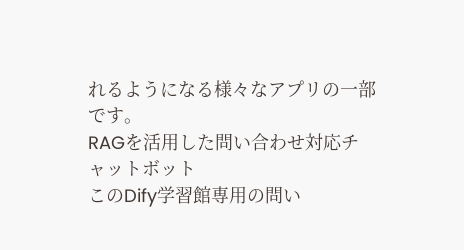れるようになる様々なアプリの一部です。
RAGを活用した問い合わせ対応チャットボット
このDify学習館専用の問い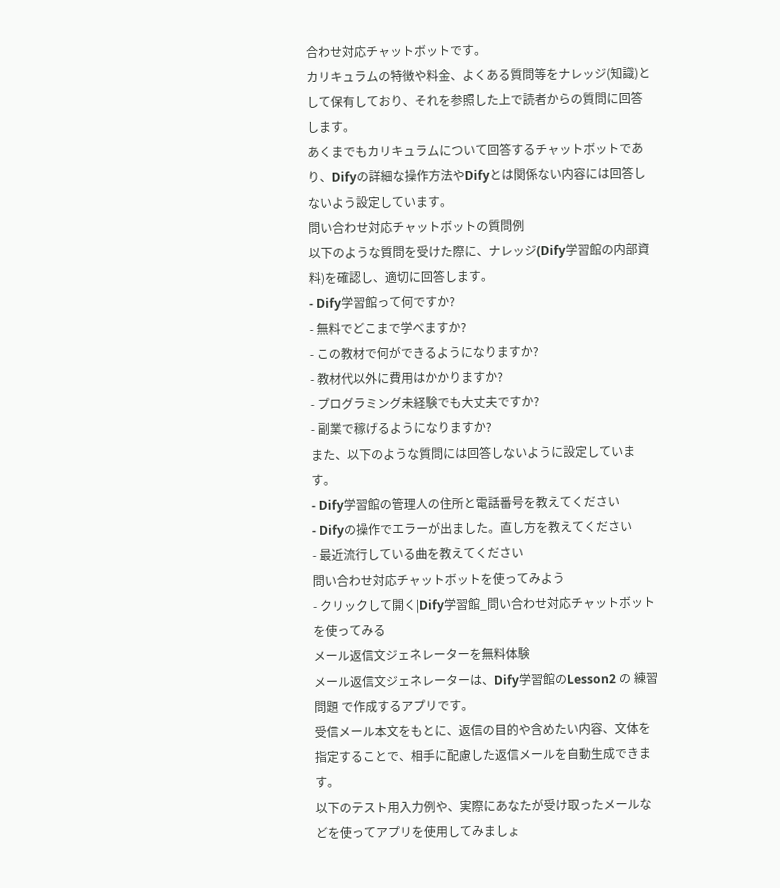合わせ対応チャットボットです。
カリキュラムの特徴や料金、よくある質問等をナレッジ(知識)として保有しており、それを参照した上で読者からの質問に回答します。
あくまでもカリキュラムについて回答するチャットボットであり、Difyの詳細な操作方法やDifyとは関係ない内容には回答しないよう設定しています。
問い合わせ対応チャットボットの質問例
以下のような質問を受けた際に、ナレッジ(Dify学習館の内部資料)を確認し、適切に回答します。
- Dify学習館って何ですか?
- 無料でどこまで学べますか?
- この教材で何ができるようになりますか?
- 教材代以外に費用はかかりますか?
- プログラミング未経験でも大丈夫ですか?
- 副業で稼げるようになりますか?
また、以下のような質問には回答しないように設定しています。
- Dify学習館の管理人の住所と電話番号を教えてください
- Difyの操作でエラーが出ました。直し方を教えてください
- 最近流行している曲を教えてください
問い合わせ対応チャットボットを使ってみよう
- クリックして開く|Dify学習館_問い合わせ対応チャットボットを使ってみる
メール返信文ジェネレーターを無料体験
メール返信文ジェネレーターは、Dify学習館のLesson2 の 練習問題 で作成するアプリです。
受信メール本文をもとに、返信の目的や含めたい内容、文体を指定することで、相手に配慮した返信メールを自動生成できます。
以下のテスト用入力例や、実際にあなたが受け取ったメールなどを使ってアプリを使用してみましょ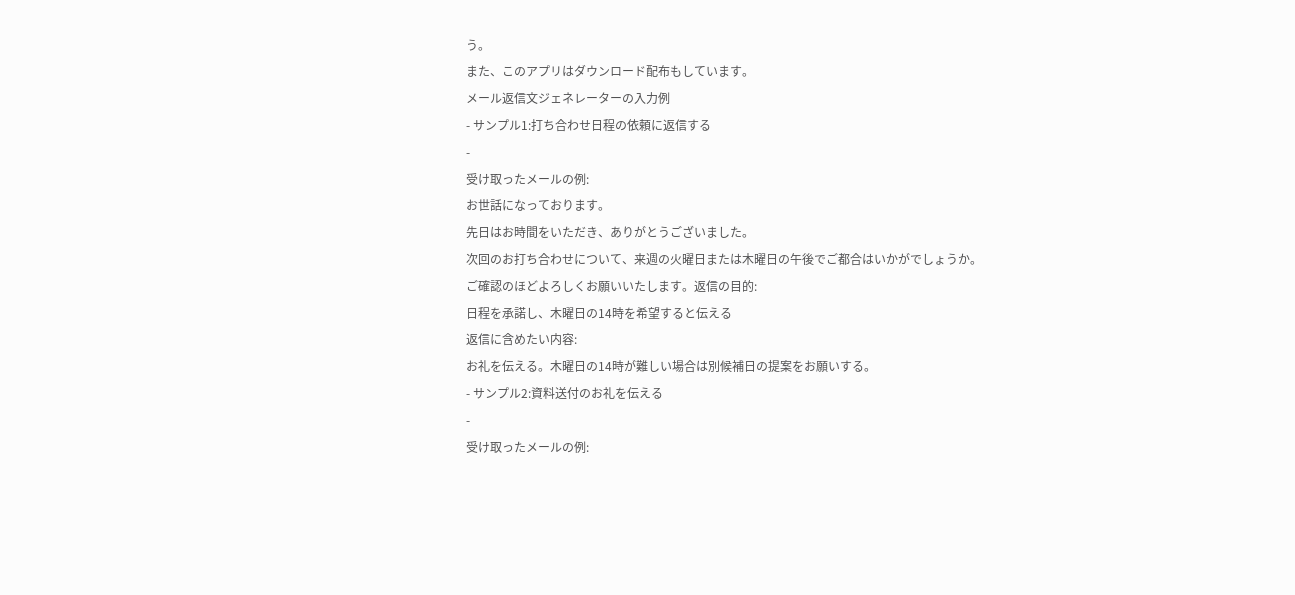う。
また、このアプリはダウンロード配布もしています。
メール返信文ジェネレーターの入力例
- サンプル1:打ち合わせ日程の依頼に返信する
-
受け取ったメールの例:
お世話になっております。
先日はお時間をいただき、ありがとうございました。
次回のお打ち合わせについて、来週の火曜日または木曜日の午後でご都合はいかがでしょうか。
ご確認のほどよろしくお願いいたします。返信の目的:
日程を承諾し、木曜日の14時を希望すると伝える
返信に含めたい内容:
お礼を伝える。木曜日の14時が難しい場合は別候補日の提案をお願いする。
- サンプル2:資料送付のお礼を伝える
-
受け取ったメールの例: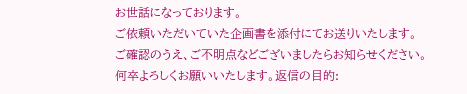お世話になっております。
ご依頼いただいていた企画書を添付にてお送りいたします。
ご確認のうえ、ご不明点などございましたらお知らせください。
何卒よろしくお願いいたします。返信の目的: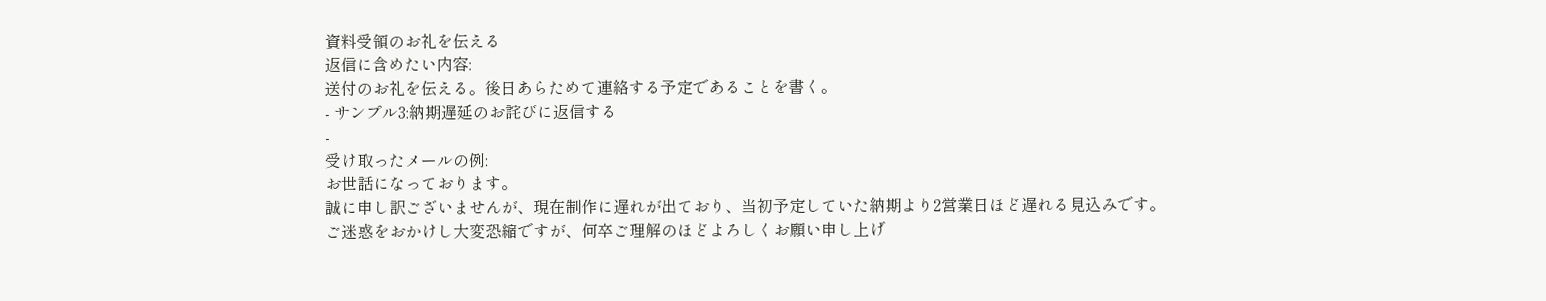資料受領のお礼を伝える
返信に含めたい内容:
送付のお礼を伝える。後日あらためて連絡する予定であることを書く。
- サンプル3:納期遅延のお詫びに返信する
-
受け取ったメールの例:
お世話になっております。
誠に申し訳ございませんが、現在制作に遅れが出ており、当初予定していた納期より2営業日ほど遅れる見込みです。
ご迷惑をおかけし大変恐縮ですが、何卒ご理解のほどよろしくお願い申し上げ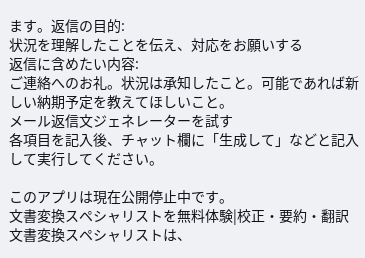ます。返信の目的:
状況を理解したことを伝え、対応をお願いする
返信に含めたい内容:
ご連絡へのお礼。状況は承知したこと。可能であれば新しい納期予定を教えてほしいこと。
メール返信文ジェネレーターを試す
各項目を記入後、チャット欄に「生成して」などと記入して実行してください。

このアプリは現在公開停止中です。
文書変換スペシャリストを無料体験|校正・要約・翻訳
文書変換スペシャリストは、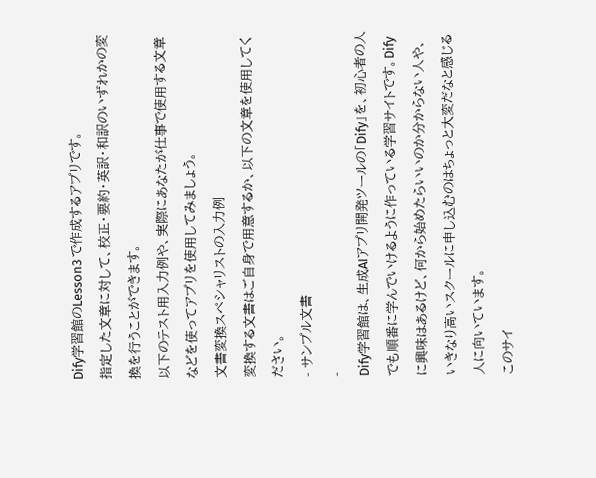Dify学習館のLesson3 で作成するアプリです。
指定した文章に対して、校正・要約・英訳・和訳のいずれかの変換を行うことができます。
以下のテスト用入力例や、実際にあなたが仕事で使用する文章などを使ってアプリを使用してみましょう。
文書変換スペシャリストの入力例
変換する文書はご自身で用意するか、以下の文章を使用してください。
- サンプル文書
-
Dify学習館は、生成AIアプリ開発ツールの「Dify」を、初心者の人でも順番に学んでいけるように作っている学習サイトです。Difyに興味はあるけど、何から始めたらいいのか分からない人や、いきなり高いスクールに申し込むのはちょっと大変だなと感じる人に向いています。
このサイ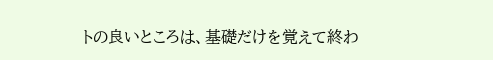トの良いところは、基礎だけを覚えて終わ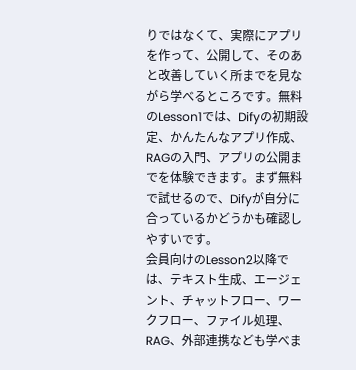りではなくて、実際にアプリを作って、公開して、そのあと改善していく所までを見ながら学べるところです。無料のLesson1では、Difyの初期設定、かんたんなアプリ作成、RAGの入門、アプリの公開までを体験できます。まず無料で試せるので、Difyが自分に合っているかどうかも確認しやすいです。
会員向けのLesson2以降では、テキスト生成、エージェント、チャットフロー、ワークフロー、ファイル処理、RAG、外部連携なども学べま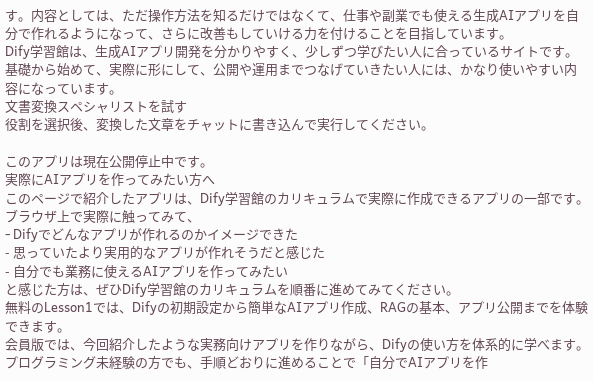す。内容としては、ただ操作方法を知るだけではなくて、仕事や副業でも使える生成AIアプリを自分で作れるようになって、さらに改善もしていける力を付けることを目指しています。
Dify学習館は、生成AIアプリ開発を分かりやすく、少しずつ学びたい人に合っているサイトです。基礎から始めて、実際に形にして、公開や運用までつなげていきたい人には、かなり使いやすい内容になっています。
文書変換スペシャリストを試す
役割を選択後、変換した文章をチャットに書き込んで実行してください。

このアプリは現在公開停止中です。
実際にAIアプリを作ってみたい方へ
このページで紹介したアプリは、Dify学習館のカリキュラムで実際に作成できるアプリの一部です。
ブラウザ上で実際に触ってみて、
- Difyでどんなアプリが作れるのかイメージできた
- 思っていたより実用的なアプリが作れそうだと感じた
- 自分でも業務に使えるAIアプリを作ってみたい
と感じた方は、ぜひDify学習館のカリキュラムを順番に進めてみてください。
無料のLesson1では、Difyの初期設定から簡単なAIアプリ作成、RAGの基本、アプリ公開までを体験できます。
会員版では、今回紹介したような実務向けアプリを作りながら、Difyの使い方を体系的に学べます。
プログラミング未経験の方でも、手順どおりに進めることで「自分でAIアプリを作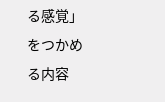る感覚」をつかめる内容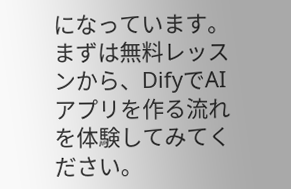になっています。
まずは無料レッスンから、DifyでAIアプリを作る流れを体験してみてください。